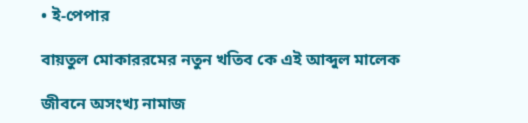• ই-পেপার

বায়তুল মোকাররমের নতুন খতিব কে এই আব্দুল মালেক

জীবনে অসংখ্য নামাজ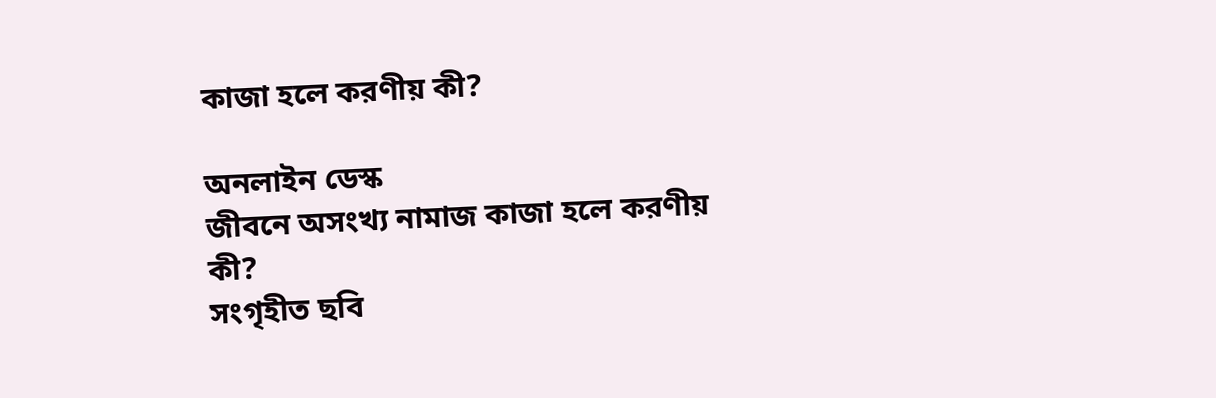কাজা হলে করণীয় কী?

অনলাইন ডেস্ক
জীবনে অসংখ্য নামাজ কাজা হলে করণীয় কী?
সংগৃহীত ছবি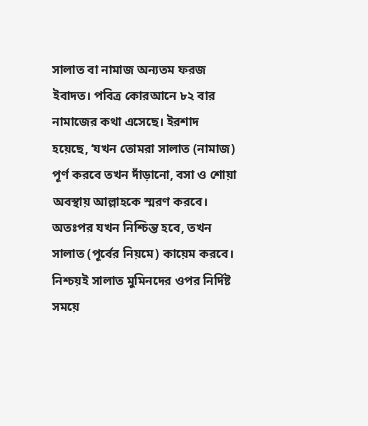সালাত বা নামাজ অন্যতম ফরজ ইবাদত। পবিত্র কোরআনে ৮২ বার নামাজের কথা এসেছে। ইরশাদ হয়েছে, ‘যখন তোমরা সালাত (নামাজ) পূর্ণ করবে তখন দাঁড়ানো, বসা ও শোয়া অবস্থায় আল্লাহকে স্মরণ করবে। অতঃপর যখন নিশ্চিন্ত হবে, তখন সালাত (পূর্বের নিয়মে) কায়েম করবে। নিশ্চয়ই সালাত মুমিনদের ওপর নির্দিষ্ট সময়ে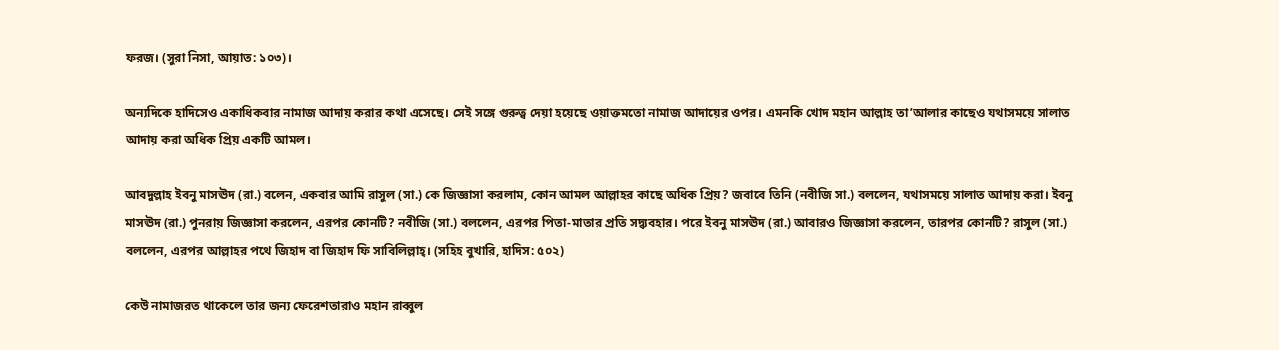ফরজ। (সুরা নিসা, আয়াত: ১০৩)।

অন্যদিকে হাদিসেও একাধিকবার নামাজ আদায় করার কথা এসেছে। সেই সঙ্গে গুরুত্ব দেয়া হয়েছে ওয়াক্তমতো নামাজ আদায়ের ওপর। এমনকি খোদ মহান আল্লাহ তা’আলার কাছেও যথাসময়ে সালাত আদায় করা অধিক প্রিয় একটি আমল।

আবদুল্লাহ ইবনু মাসঊদ (রা.) বলেন, একবার আমি রাসুল (সা.) কে জিজ্ঞাসা করলাম, কোন আমল আল্লাহর কাছে অধিক প্রিয়? জবাবে তিনি (নবীজি সা.) বললেন, যথাসময়ে সালাত আদায় করা। ইবনু মাসঊদ (রা.) পুনরায় জিজ্ঞাসা করলেন, এরপর কোনটি? নবীজি (সা.) বললেন, এরপর পিতা-মাতার প্রতি সদ্ব্যবহার। পরে ইবনু মাসঊদ (রা.) আবারও জিজ্ঞাসা করলেন, তারপর কোনটি? রাসুল (সা.) বললেন, এরপর আল্লাহর পথে জিহাদ বা জিহাদ ফি সাবিলিল্লাহ্। (সহিহ বুখারি, হাদিস: ৫০২)

কেউ নামাজরত থাকেলে তার জন্য ফেরেশতারাও মহান রাব্বুল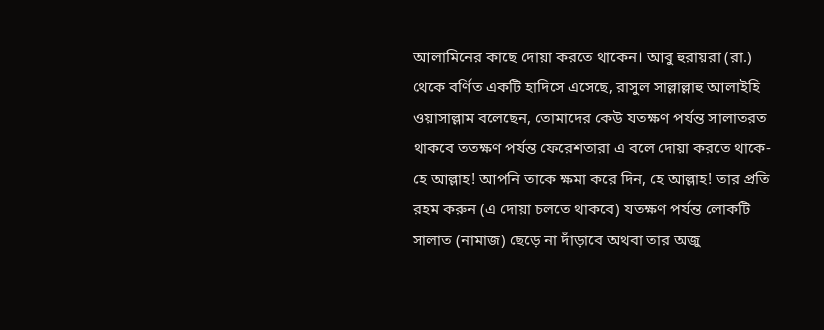আলামিনের কাছে দোয়া করতে থাকেন। আবু হুরায়রা (রা.) থেকে বর্ণিত একটি হাদিসে এসেছে, রাসুল সাল্লাল্লাহু আলাইহি ওয়াসাল্লাম বলেছেন, তোমাদের কেউ যতক্ষণ পর্যন্ত সালাতরত থাকবে ততক্ষণ পর্যন্ত ফেরেশতারা এ বলে দোয়া করতে থাকে- হে আল্লাহ! আপনি তাকে ক্ষমা করে দিন, হে আল্লাহ! তার প্রতি রহম করুন (এ দোয়া চলতে থাকবে) যতক্ষণ পর্যন্ত লোকটি সালাত (নামাজ) ছেড়ে না দাঁড়াবে অথবা তার অজু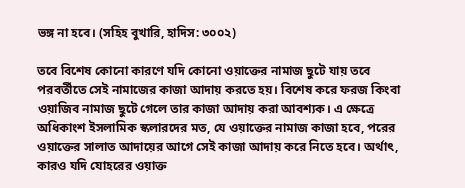ভঙ্গ না হবে। (সহিহ বুখারি, হাদিস: ৩০০২)

তবে বিশেষ কোনো কারণে যদি কোনো ওয়াক্তের নামাজ ছুটে যায় তবে পরবর্তীতে সেই নামাজের কাজা আদায় করতে হয়। বিশেষ করে ফরজ কিংবা ওয়াজিব নামাজ ছুটে গেলে তার কাজা আদায় করা আবশ্যক। এ ক্ষেত্রে অধিকাংশ ইসলামিক স্কলারদের মত, যে ওয়াক্তের নামাজ কাজা হবে, পরের ওয়াক্তের সালাত আদায়ের আগে সেই কাজা আদায় করে নিতে হবে। অর্থাৎ, কারও যদি যোহরের ওয়াক্ত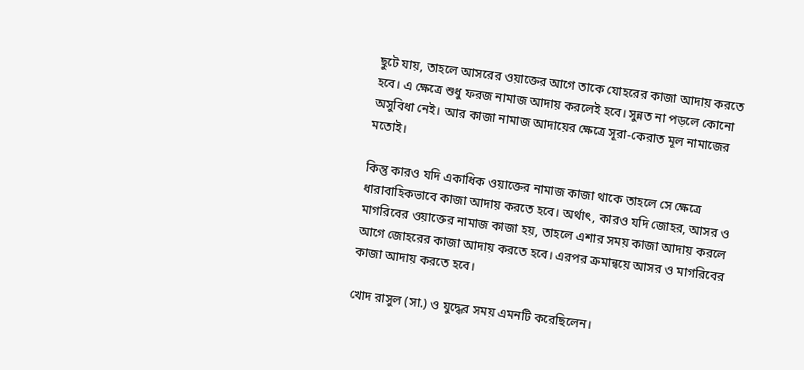ছুটে যায়, তাহলে আসরের ওয়াক্তের আগে তাকে যোহরের কাজা আদায় করতে হবে। এ ক্ষেত্রে শুধু ফরজ নামাজ আদায় করলেই হবে। সুন্নত না পড়লে কোনো অসুবিধা নেই। আর কাজা নামাজ আদায়ের ক্ষেত্রে সূরা-কেরাত মূল নামাজের মতোই।

কিন্তু কারও যদি একাধিক ওয়াক্তের নামাজ কাজা থাকে তাহলে সে ক্ষেত্রে ধারাবাহিকভাবে কাজা আদায় করতে হবে। অর্থাৎ, কারও যদি জোহর, আসর ও মাগরিবের ওয়াক্তের নামাজ কাজা হয়, তাহলে এশার সময় কাজা আদায় করলে আগে জোহরের কাজা আদায় করতে হবে। এরপর ক্রমান্বয়ে আসর ও মাগরিবের কাজা আদায় করতে হবে।

খোদ রাসুল (সা.) ও যুদ্ধের সময় এমনটি করেছিলেন।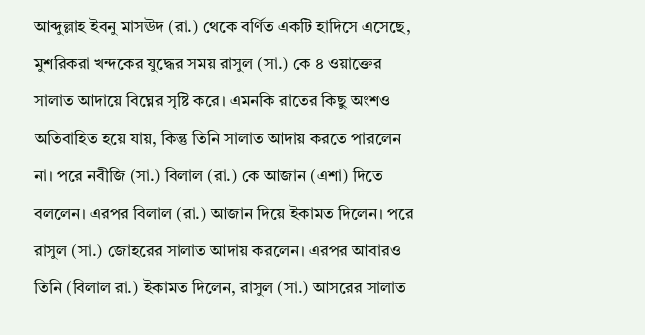আব্দুল্লাহ ইবনু মাসঊদ (রা.) থেকে বর্ণিত একটি হাদিসে এসেছে, মুশরিকরা খন্দকের যুদ্ধের সময় রাসুল (সা.) কে ৪ ওয়াক্তের সালাত আদায়ে বিঘ্নের সৃষ্টি করে। এমনকি রাতের কিছু অংশও অতিবাহিত হয়ে যায়, কিন্তু তিনি সালাত আদায় করতে পারলেন না। পরে নবীজি (সা.) বিলাল (রা.) কে আজান (এশা) দিতে বললেন। এরপর বিলাল (রা.) আজান দিয়ে ইকামত দিলেন। পরে রাসুল (সা.) জোহরের সালাত আদায় করলেন। এরপর আবারও তিনি (বিলাল রা.) ইকামত দিলেন, রাসুল (সা.) আসরের সালাত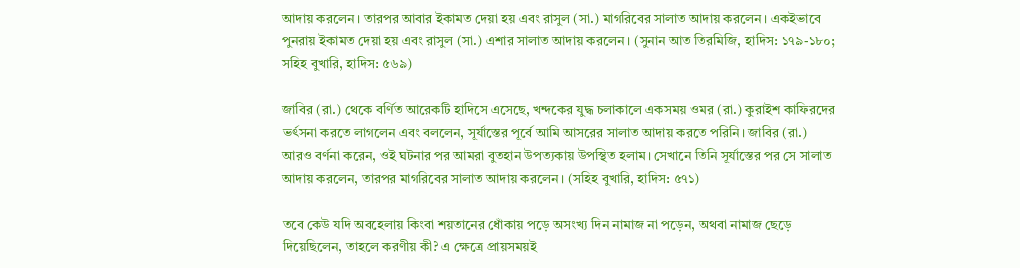আদায় করলেন। তারপর আবার ইকামত দেয়া হয় এবং রাসুল (সা.) মাগরিবের সালাত আদায় করলেন। একইভাবে পুনরায় ইকামত দেয়া হয় এবং রাসুল (সা.) এশার সালাত আদায় করলেন। (সুনান আত তিরমিজি, হাদিস: ১৭৯-১৮০; সহিহ বুখারি, হাদিস: ৫৬৯)

জাবির (রা.) থেকে বর্ণিত আরেকটি হাদিসে এসেছে, খন্দকের যুদ্ধ চলাকালে একসময় ওমর (রা.) কুরাইশ কাফিরদের ভর্ৎসনা করতে লাগলেন এবং বললেন, সূর্যাস্তের পূর্বে আমি আসরের সালাত আদায় করতে পরিনি। জাবির (রা.) আরও বর্ণনা করেন, ওই ঘটনার পর আমরা বুতহান উপত্যকায় উপস্থিত হলাম। সেখানে তিনি সূর্যাস্তের পর সে সালাত আদায় করলেন, তারপর মাগরিবের সালাত আদায় করলেন। (সহিহ বুখারি, হাদিস: ৫৭১)

তবে কেউ যদি অবহেলায় কিংবা শয়তানের ধোঁকায় পড়ে অসংখ্য দিন নামাজ না পড়েন, অথবা নামাজ ছেড়ে দিয়েছিলেন, তাহলে করণীয় কী? এ ক্ষেত্রে প্রায়সময়ই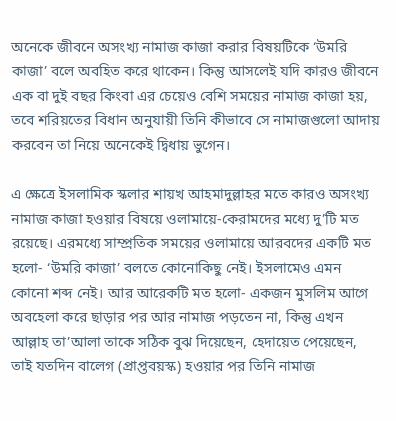অনেকে জীবনে অসংখ্য নামাজ কাজা করার বিষয়টিকে ‘উমরি কাজা’ বলে অবহিত করে থাকেন। কিন্তু আসলেই যদি কারও জীবনে এক বা দুই বছর কিংবা এর চেয়েও বেশি সময়ের নামাজ কাজা হয়, তবে শরিয়তের বিধান অনুযায়ী তিনি কীভাবে সে নামাজগুলো আদায় করবেন তা নিয়ে অনেকেই দ্বিধায় ভুগেন।

এ ক্ষেত্রে ইসলামিক স্কলার শায়খ আহমাদুল্লাহর মতে কারও অসংখ্য নামাজ কাজা হওয়ার বিষয়ে ওলামায়ে-কেরামদের মধ্যে দু’টি মত রয়েছে। এরমধ্যে সাম্প্রতিক সময়ের ওলামায়ে আরবদের একটি মত হলো- ‘উমরি কাজা’ বলতে কোনোকিছু নেই। ইসলামেও এমন কোনো শব্দ নেই। আর আরেকটি মত হলো- একজন মুসলিম আগে অবহেলা করে ছাড়ার পর আর নামাজ পড়তেন না, কিন্তু এখন আল্লাহ তা’আলা তাকে সঠিক বুঝ দিয়েছেন, হেদায়েত পেয়েছেন, তাই যতদিন বালেগ (প্রাপ্তবয়স্ক) হওয়ার পর তিনি নামাজ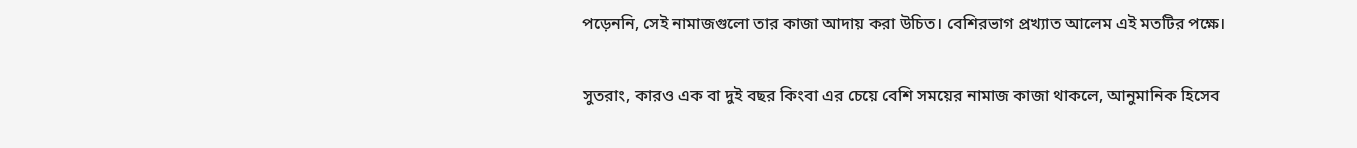পড়েননি, সেই নামাজগুলো তার কাজা আদায় করা উচিত। বেশিরভাগ প্রখ্যাত আলেম এই মতটির পক্ষে।

সুতরাং, কারও এক বা দুই বছর কিংবা এর চেয়ে বেশি সময়ের নামাজ কাজা থাকলে, আনুমানিক হিসেব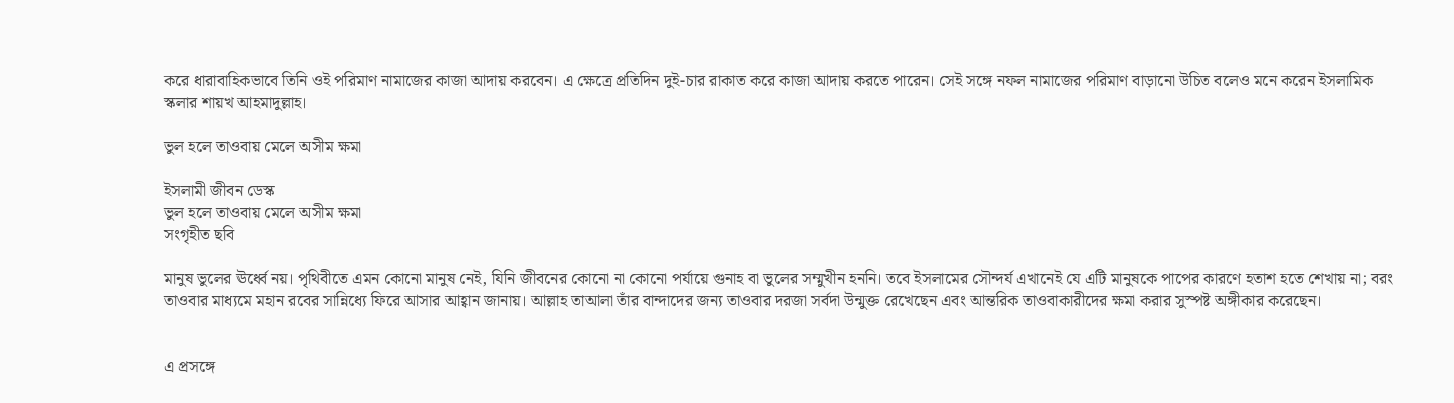করে ধারাবাহিকভাবে তিনি ওই পরিমাণ নামাজের কাজা আদায় করবেন। এ ক্ষেত্রে প্রতিদিন দুই-চার রাকাত করে কাজা আদায় করতে পারেন। সেই সঙ্গে নফল নামাজের পরিমাণ বাড়ানো উচিত বলেও মনে করেন ইসলামিক স্কলার শায়খ আহমাদুল্লাহ।

ভুল হলে তাওবায় মেলে অসীম ক্ষমা

ইসলামী জীবন ডেস্ক
ভুল হলে তাওবায় মেলে অসীম ক্ষমা
সংগৃহীত ছবি

মানুষ ভুলের ঊর্ধ্বে নয়। পৃথিবীতে এমন কোনো মানুষ নেই, যিনি জীবনের কোনো না কোনো পর্যায়ে গুনাহ বা ভুলের সম্মুখীন হননি। তবে ইসলামের সৌন্দর্য এখানেই যে এটি মানুষকে পাপের কারণে হতাশ হতে শেখায় না; বরং তাওবার মাধ্যমে মহান রবের সান্নিধ্যে ফিরে আসার আহ্বান জানায়। আল্লাহ তাআলা তাঁর বান্দাদের জন্য তাওবার দরজা সর্বদা উন্মুক্ত রেখেছেন এবং আন্তরিক তাওবাকারীদের ক্ষমা করার সুস্পষ্ট অঙ্গীকার করেছেন।


এ প্রসঙ্গে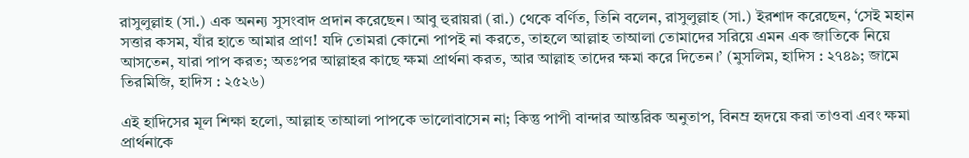রাসুলুল্লাহ (সা.) এক অনন্য সুসংবাদ প্রদান করেছেন। আবু হুরায়রা (রা.) থেকে বর্ণিত, তিনি বলেন, রাসুলুল্লাহ (সা.) ইরশাদ করেছেন, ‘সেই মহান সত্তার কসম, যাঁর হাতে আমার প্রাণ! যদি তোমরা কোনো পাপই না করতে, তাহলে আল্লাহ তাআলা তোমাদের সরিয়ে এমন এক জাতিকে নিয়ে আসতেন, যারা পাপ করত; অতঃপর আল্লাহর কাছে ক্ষমা প্রার্থনা করত, আর আল্লাহ তাদের ক্ষমা করে দিতেন।’ (মুসলিম, হাদিস : ২৭৪৯; জামে তিরমিজি, হাদিস : ২৫২৬)

এই হাদিসের মূল শিক্ষা হলো, আল্লাহ তাআলা পাপকে ভালোবাসেন না; কিন্তু পাপী বান্দার আন্তরিক অনুতাপ, বিনম্র হৃদয়ে করা তাওবা এবং ক্ষমা প্রার্থনাকে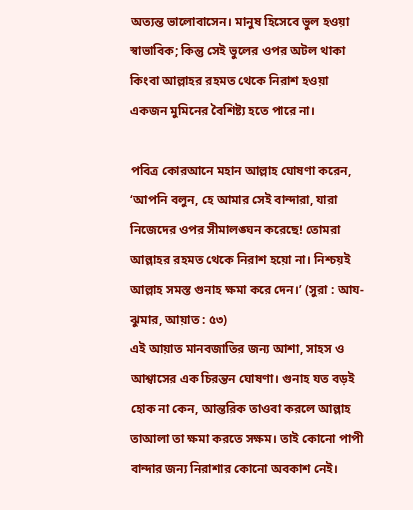অত্যন্ত ভালোবাসেন। মানুষ হিসেবে ভুল হওয়া স্বাভাবিক; কিন্তু সেই ভুলের ওপর অটল থাকা কিংবা আল্লাহর রহমত থেকে নিরাশ হওয়া একজন মুমিনের বৈশিষ্ট্য হতে পারে না।

পবিত্র কোরআনে মহান আল্লাহ ঘোষণা করেন, ‘আপনি বলুন, হে আমার সেই বান্দারা, যারা নিজেদের ওপর সীমালঙ্ঘন করেছে! তোমরা আল্লাহর রহমত থেকে নিরাশ হয়ো না। নিশ্চয়ই আল্লাহ সমস্ত গুনাহ ক্ষমা করে দেন।’ (সুরা : আয-ঝুমার, আয়াত : ৫৩)
এই আয়াত মানবজাতির জন্য আশা, সাহস ও আশ্বাসের এক চিরন্তন ঘোষণা। গুনাহ যত বড়ই হোক না কেন, আন্তরিক তাওবা করলে আল্লাহ তাআলা তা ক্ষমা করতে সক্ষম। তাই কোনো পাপী বান্দার জন্য নিরাশার কোনো অবকাশ নেই।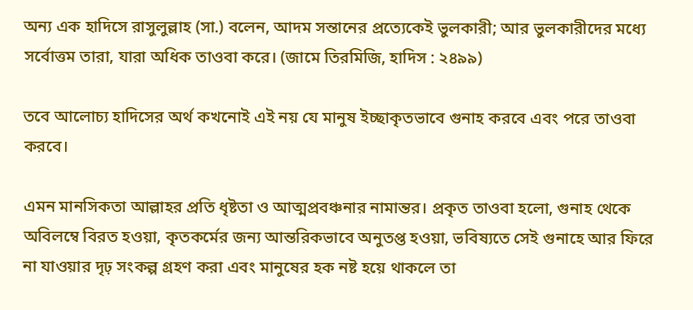অন্য এক হাদিসে রাসুলুল্লাহ (সা.) বলেন, আদম সন্তানের প্রত্যেকেই ভুলকারী; আর ভুলকারীদের মধ্যে সর্বোত্তম তারা, যারা অধিক তাওবা করে। (জামে তিরমিজি, হাদিস : ২৪৯৯)

তবে আলোচ্য হাদিসের অর্থ কখনোই এই নয় যে মানুষ ইচ্ছাকৃতভাবে গুনাহ করবে এবং পরে তাওবা করবে।

এমন মানসিকতা আল্লাহর প্রতি ধৃষ্টতা ও আত্মপ্রবঞ্চনার নামান্তর। প্রকৃত তাওবা হলো, গুনাহ থেকে অবিলম্বে বিরত হওয়া, কৃতকর্মের জন্য আন্তরিকভাবে অনুতপ্ত হওয়া, ভবিষ্যতে সেই গুনাহে আর ফিরে না যাওয়ার দৃঢ় সংকল্প গ্রহণ করা এবং মানুষের হক নষ্ট হয়ে থাকলে তা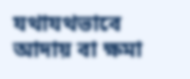যথাযথভাবে আদায় বা ক্ষমা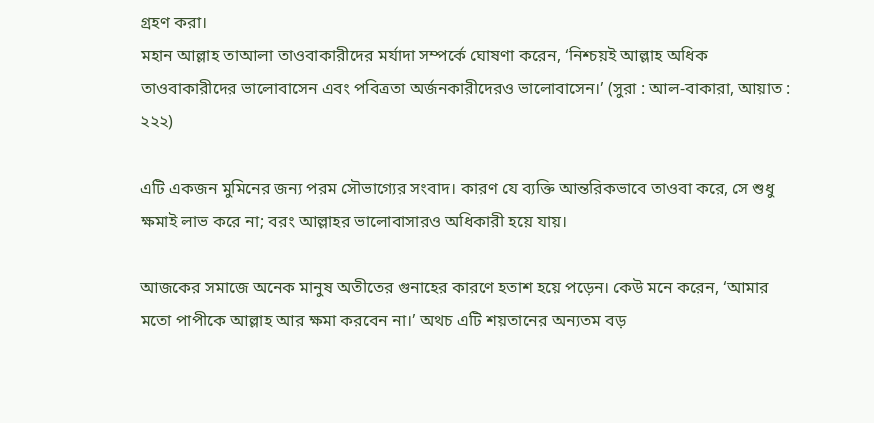গ্রহণ করা।
মহান আল্লাহ তাআলা তাওবাকারীদের মর্যাদা সম্পর্কে ঘোষণা করেন, ‘নিশ্চয়ই আল্লাহ অধিক তাওবাকারীদের ভালোবাসেন এবং পবিত্রতা অর্জনকারীদেরও ভালোবাসেন।’ (সুরা : আল-বাকারা, আয়াত : ২২২)

এটি একজন মুমিনের জন্য পরম সৌভাগ্যের সংবাদ। কারণ যে ব্যক্তি আন্তরিকভাবে তাওবা করে, সে শুধু ক্ষমাই লাভ করে না; বরং আল্লাহর ভালোবাসারও অধিকারী হয়ে যায়।

আজকের সমাজে অনেক মানুষ অতীতের গুনাহের কারণে হতাশ হয়ে পড়েন। কেউ মনে করেন, ‘আমার মতো পাপীকে আল্লাহ আর ক্ষমা করবেন না।’ অথচ এটি শয়তানের অন্যতম বড়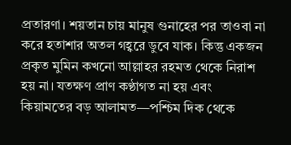প্রতারণা। শয়তান চায় মানুষ গুনাহের পর তাওবা না করে হতাশার অতল গহ্বরে ডুবে যাক। কিন্তু একজন প্রকৃত মুমিন কখনো আল্লাহর রহমত থেকে নিরাশ হয় না। যতক্ষণ প্রাণ কণ্ঠাগত না হয় এবং কিয়ামতের বড় আলামত—পশ্চিম দিক থেকে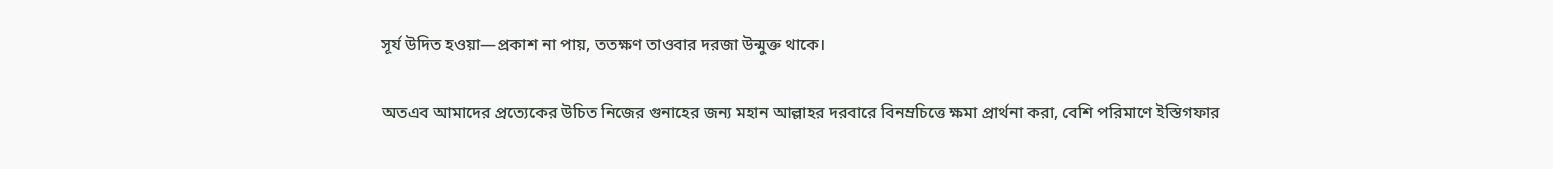সূর্য উদিত হওয়া—প্রকাশ না পায়, ততক্ষণ তাওবার দরজা উন্মুক্ত থাকে।

অতএব আমাদের প্রত্যেকের উচিত নিজের গুনাহের জন্য মহান আল্লাহর দরবারে বিনম্রচিত্তে ক্ষমা প্রার্থনা করা, বেশি পরিমাণে ইস্তিগফার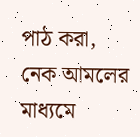পাঠ করা, নেক আমলের মাধ্যমে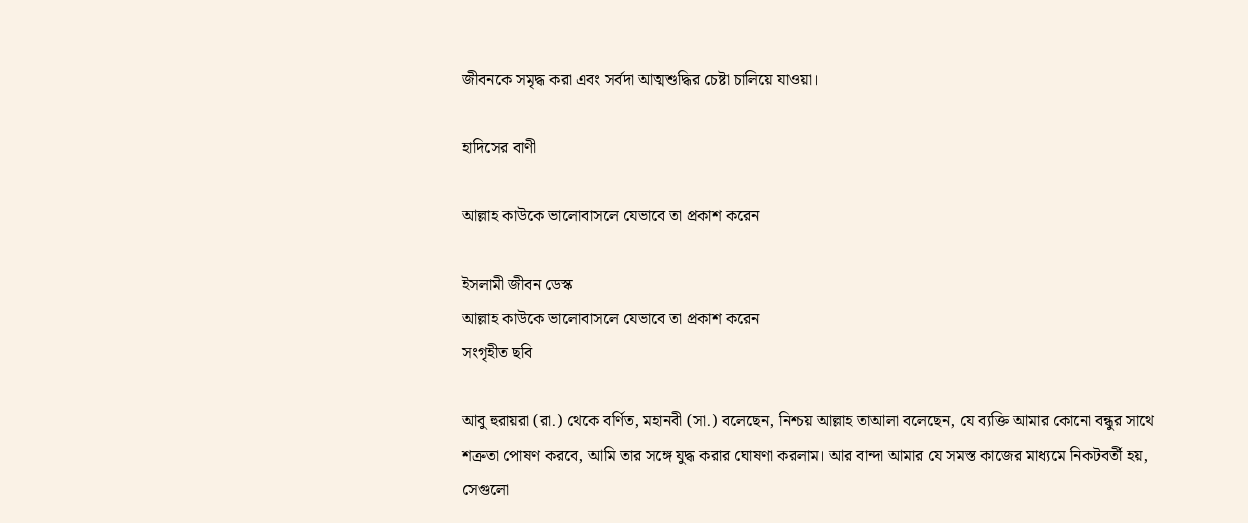জীবনকে সমৃদ্ধ করা এবং সর্বদা আত্মশুদ্ধির চেষ্টা চালিয়ে যাওয়া।

হাদিসের বাণী

আল্লাহ কাউকে ভালোবাসলে যেভাবে তা প্রকাশ করেন

ইসলামী জীবন ডেস্ক
আল্লাহ কাউকে ভালোবাসলে যেভাবে তা প্রকাশ করেন
সংগৃহীত ছবি

আবু হুরায়রা (রা.) থেকে বর্ণিত, মহানবী (সা.) বলেছেন, নিশ্চয় আল্লাহ তাআলা বলেছেন, যে ব্যক্তি আমার কোনো বন্ধুর সাথে শত্রুতা পোষণ করবে, আমি তার সঙ্গে যুদ্ধ করার ঘোষণা করলাম। আর বান্দা আমার যে সমস্ত কাজের মাধ্যমে নিকটবর্তী হয়, সেগুলো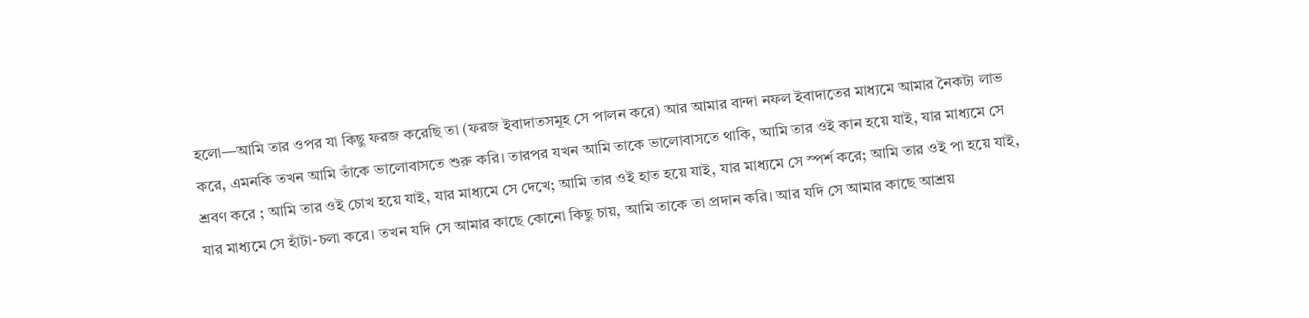হলো—আমি তার ওপর যা কিছু ফরজ করেছি তা (ফরজ ইবাদাতসমূহ সে পালন করে) আর আমার বান্দা নফল ইবাদাতের মাধ্যমে আমার নৈকট্য লাভ করে, এমনকি তখন আমি তাঁকে ভালোবাসতে শুরু করি। তারপর যখন আমি তাকে ভালোবাসতে থাকি, আমি তার ওই কান হয়ে যাই, যার মাধ্যমে সে শ্রবণ করে ; আমি তার ওই চোখ হয়ে যাই, যার মাধ্যমে সে দেখে; আমি তার ওই হাত হয়ে যাই, যার মাধ্যমে সে স্পর্শ করে; আমি তার ওই পা হয়ে যাই, যার মাধ্যমে সে হাঁটা-চলা করে। তখন যদি সে আমার কাছে কোনো কিছু চায়, আমি তাকে তা প্রদান করি। আর যদি সে আমার কাছে আশ্রয়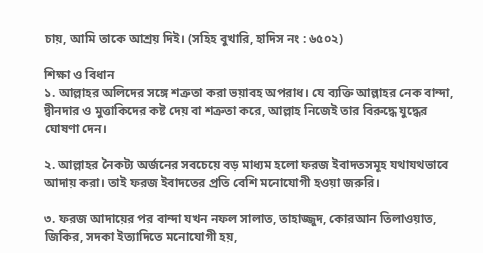চায়, আমি তাকে আশ্রয় দিই। (সহিহ বুখারি, হাদিস নং : ৬৫০২)

শিক্ষা ও বিধান
১. আল্লাহর অলিদের সঙ্গে শত্রুতা করা ভয়াবহ অপরাধ। যে ব্যক্তি আল্লাহর নেক বান্দা, দ্বীনদার ও মুত্তাকিদের কষ্ট দেয় বা শত্রুতা করে, আল্লাহ নিজেই তার বিরুদ্ধে যুদ্ধের ঘোষণা দেন।

২. আল্লাহর নৈকট্য অর্জনের সবচেয়ে বড় মাধ্যম হলো ফরজ ইবাদতসমূহ যথাযথভাবে আদায় করা। তাই ফরজ ইবাদতের প্রতি বেশি মনোযোগী হওয়া জরুরি।

৩. ফরজ আদায়ের পর বান্দা যখন নফল সালাত, তাহাজ্জুদ, কোরআন তিলাওয়াত, জিকির, সদকা ইত্যাদিতে মনোযোগী হয়,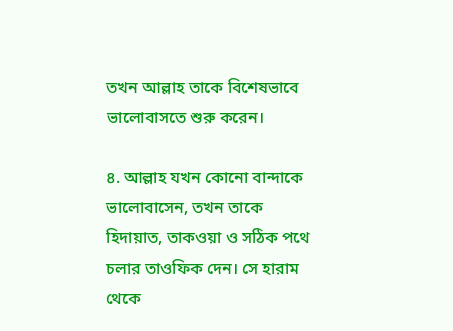তখন আল্লাহ তাকে বিশেষভাবে ভালোবাসতে শুরু করেন।

৪. আল্লাহ যখন কোনো বান্দাকে ভালোবাসেন, তখন তাকে হিদায়াত, তাকওয়া ও সঠিক পথে চলার তাওফিক দেন। সে হারাম থেকে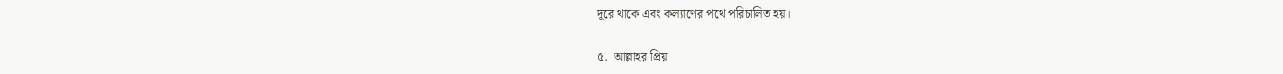দূরে থাকে এবং কল্যাণের পথে পরিচালিত হয়।

৫.  আল্লাহর প্রিয়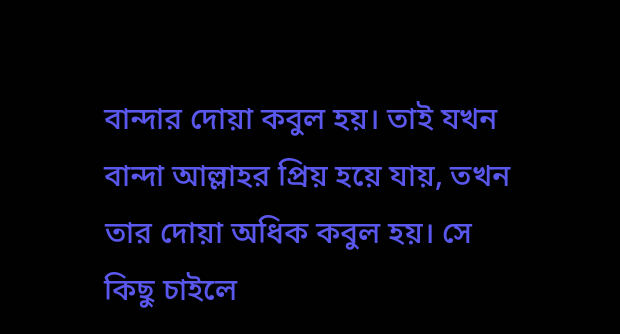বান্দার দোয়া কবুল হয়। তাই যখন বান্দা আল্লাহর প্রিয় হয়ে যায়, তখন তার দোয়া অধিক কবুল হয়। সে কিছু চাইলে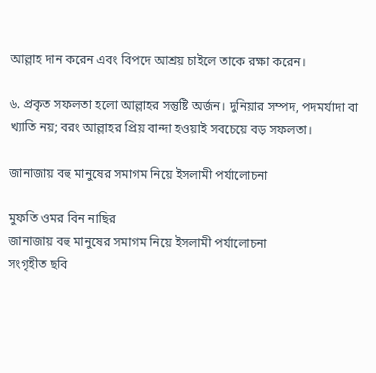আল্লাহ দান করেন এবং বিপদে আশ্রয় চাইলে তাকে রক্ষা করেন।

৬. প্রকৃত সফলতা হলো আল্লাহর সন্তুষ্টি অর্জন। দুনিয়ার সম্পদ, পদমর্যাদা বা খ্যাতি নয়; বরং আল্লাহর প্রিয় বান্দা হওয়াই সবচেয়ে বড় সফলতা।

জানাজায় বহু মানুষের সমাগম নিয়ে ইসলামী পর্যালোচনা

মুফতি ওমর বিন নাছির
জানাজায় বহু মানুষের সমাগম নিয়ে ইসলামী পর্যালোচনা
সংগৃহীত ছবি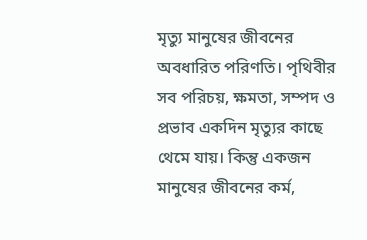মৃত্যু মানুষের জীবনের অবধারিত পরিণতি। পৃথিবীর সব পরিচয়, ক্ষমতা, সম্পদ ও প্রভাব একদিন মৃত্যুর কাছে থেমে যায়। কিন্তু একজন মানুষের জীবনের কর্ম,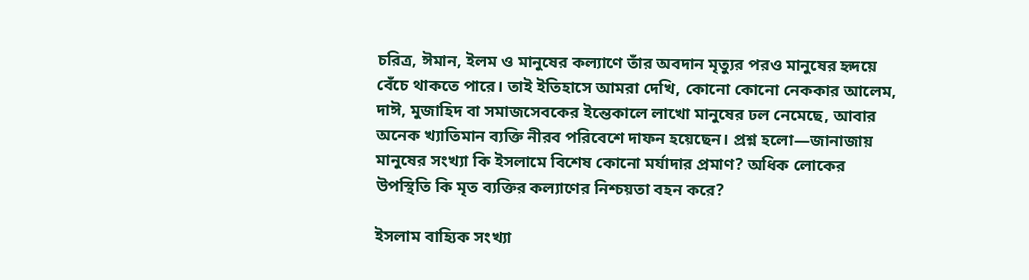চরিত্র, ঈমান, ইলম ও মানুষের কল্যাণে তাঁর অবদান মৃত্যুর পরও মানুষের হৃদয়ে বেঁচে থাকতে পারে। তাই ইতিহাসে আমরা দেখি, কোনো কোনো নেককার আলেম, দাঈ, মুজাহিদ বা সমাজসেবকের ইন্তেকালে লাখো মানুষের ঢল নেমেছে, আবার অনেক খ্যাতিমান ব্যক্তি নীরব পরিবেশে দাফন হয়েছেন। প্রশ্ন হলো—জানাজায় মানুষের সংখ্যা কি ইসলামে বিশেষ কোনো মর্যাদার প্রমাণ? অধিক লোকের উপস্থিতি কি মৃত ব্যক্তির কল্যাণের নিশ্চয়তা বহন করে?

ইসলাম বাহ্যিক সংখ্যা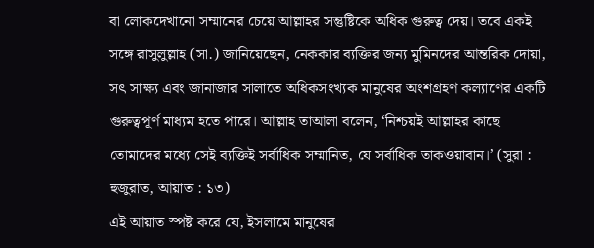বা লোকদেখানো সম্মানের চেয়ে আল্লাহর সন্তুষ্টিকে অধিক গুরুত্ব দেয়। তবে একই সঙ্গে রাসুলুল্লাহ (সা.) জানিয়েছেন, নেককার ব্যক্তির জন্য মুমিনদের আন্তরিক দোয়া, সৎ সাক্ষ্য এবং জানাজার সালাতে অধিকসংখ্যক মানুষের অংশগ্রহণ কল্যাণের একটি গুরুত্বপূর্ণ মাধ্যম হতে পারে। আল্লাহ তাআলা বলেন, ‘নিশ্চয়ই আল্লাহর কাছে তোমাদের মধ্যে সেই ব্যক্তিই সর্বাধিক সম্মানিত, যে সর্বাধিক তাকওয়াবান।’ (সুরা : হুজুরাত, আয়াত : ১৩)
এই আয়াত স্পষ্ট করে যে, ইসলামে মানুষের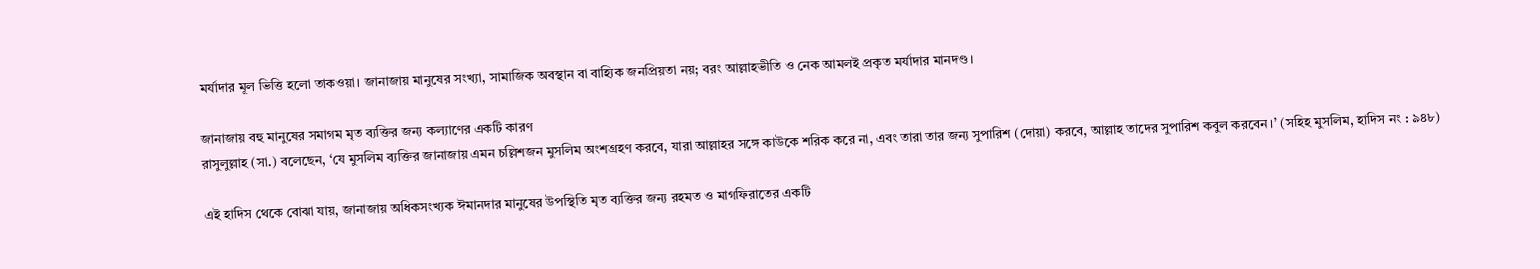মর্যাদার মূল ভিত্তি হলো তাকওয়া। জানাজায় মানুষের সংখ্যা, সামাজিক অবস্থান বা বাহ্যিক জনপ্রিয়তা নয়; বরং আল্লাহভীতি ও নেক আমলই প্রকৃত মর্যাদার মানদণ্ড।

জানাজায় বহু মানুষের সমাগম মৃত ব্যক্তির জন্য কল্যাণের একটি কারণ
রাসুলুল্লাহ (সা.) বলেছেন, ‘যে মুসলিম ব্যক্তির জানাজায় এমন চল্লিশজন মুসলিম অংশগ্রহণ করবে, যারা আল্লাহর সঙ্গে কাউকে শরিক করে না, এবং তারা তার জন্য সুপারিশ (দোয়া) করবে, আল্লাহ তাদের সুপারিশ কবুল করবেন।’ (সহিহ মুসলিম, হাদিস নং : ৯৪৮)

এই হাদিস থেকে বোঝা যায়, জানাজায় অধিকসংখ্যক ঈমানদার মানুষের উপস্থিতি মৃত ব্যক্তির জন্য রহমত ও মাগফিরাতের একটি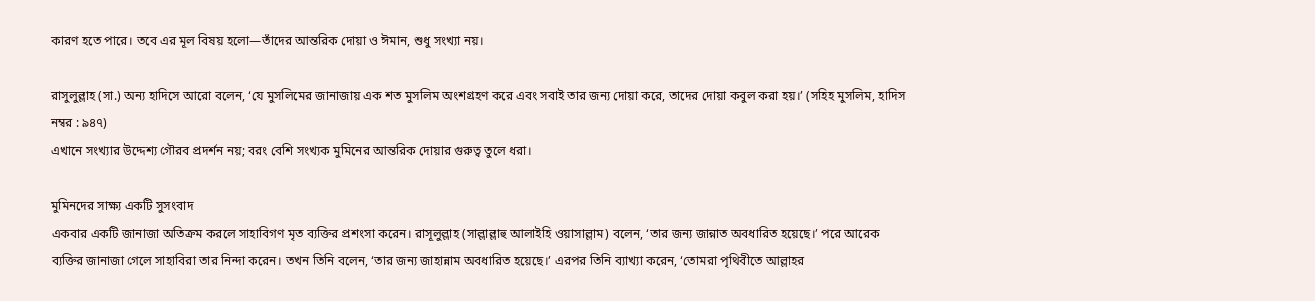কারণ হতে পারে। তবে এর মূল বিষয় হলো—তাঁদের আন্তরিক দোয়া ও ঈমান, শুধু সংখ্যা নয়।

রাসুলুল্লাহ (সা.) অন্য হাদিসে আরো বলেন, ‘যে মুসলিমের জানাজায় এক শত মুসলিম অংশগ্রহণ করে এবং সবাই তার জন্য দোয়া করে, তাদের দোয়া কবুল করা হয়।’ (সহিহ মুসলিম, হাদিস নম্বর : ৯৪৭)
এখানে সংখ্যার উদ্দেশ্য গৌরব প্রদর্শন নয়; বরং বেশি সংখ্যক মুমিনের আন্তরিক দোয়ার গুরুত্ব তুলে ধরা।

মুমিনদের সাক্ষ্য একটি সুসংবাদ
একবার একটি জানাজা অতিক্রম করলে সাহাবিগণ মৃত ব্যক্তির প্রশংসা করেন। রাসূলুল্লাহ (সাল্লাল্লাহু আলাইহি ওয়াসাল্লাম) বলেন, ‘তার জন্য জান্নাত অবধারিত হয়েছে।’ পরে আরেক ব্যক্তির জানাজা গেলে সাহাবিরা তার নিন্দা করেন। তখন তিনি বলেন, ‘তার জন্য জাহান্নাম অবধারিত হয়েছে।’ এরপর তিনি ব্যাখ্যা করেন, ‘তোমরা পৃথিবীতে আল্লাহর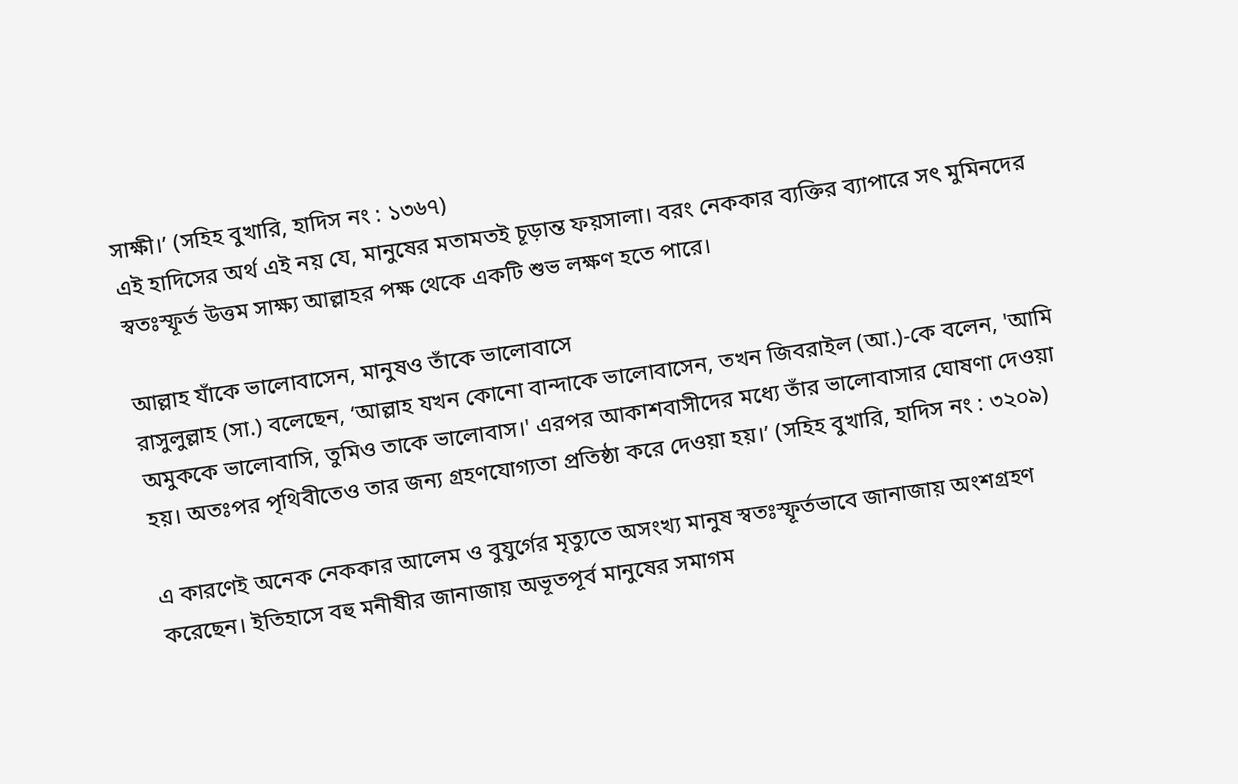সাক্ষী।’ (সহিহ বুখারি, হাদিস নং : ১৩৬৭)
এই হাদিসের অর্থ এই নয় যে, মানুষের মতামতই চূড়ান্ত ফয়সালা। বরং নেককার ব্যক্তির ব্যাপারে সৎ মুমিনদের স্বতঃস্ফূর্ত উত্তম সাক্ষ্য আল্লাহর পক্ষ থেকে একটি শুভ লক্ষণ হতে পারে।

আল্লাহ যাঁকে ভালোবাসেন, মানুষও তাঁকে ভালোবাসে
রাসুলুল্লাহ (সা.) বলেছেন, ‘আল্লাহ যখন কোনো বান্দাকে ভালোবাসেন, তখন জিবরাইল (আ.)-কে বলেন, 'আমি অমুককে ভালোবাসি, তুমিও তাকে ভালোবাস।' এরপর আকাশবাসীদের মধ্যে তাঁর ভালোবাসার ঘোষণা দেওয়া হয়। অতঃপর পৃথিবীতেও তার জন্য গ্রহণযোগ্যতা প্রতিষ্ঠা করে দেওয়া হয়।’ (সহিহ বুখারি, হাদিস নং : ৩২০৯)

এ কারণেই অনেক নেককার আলেম ও বুযুর্গের মৃত্যুতে অসংখ্য মানুষ স্বতঃস্ফূর্তভাবে জানাজায় অংশগ্রহণ করেছেন। ইতিহাসে বহু মনীষীর জানাজায় অভূতপূর্ব মানুষের সমাগম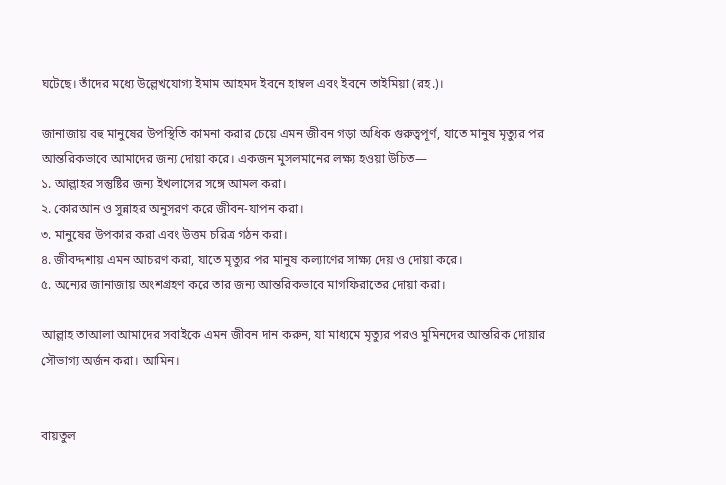ঘটেছে। তাঁদের মধ্যে উল্লেখযোগ্য ইমাম আহমদ ইবনে হাম্বল এবং ইবনে তাইমিয়া (রহ.)।

জানাজায় বহু মানুষের উপস্থিতি কামনা করার চেয়ে এমন জীবন গড়া অধিক গুরুত্বপূর্ণ, যাতে মানুষ মৃত্যুর পর আন্তরিকভাবে আমাদের জন্য দোয়া করে। একজন মুসলমানের লক্ষ্য হওয়া উচিত—
১. আল্লাহর সন্তুষ্টির জন্য ইখলাসের সঙ্গে আমল করা।
২. কোরআন ও সুন্নাহর অনুসরণ করে জীবন-যাপন করা।
৩. মানুষের উপকার করা এবং উত্তম চরিত্র গঠন করা।
৪. জীবদ্দশায় এমন আচরণ করা, যাতে মৃত্যুর পর মানুষ কল্যাণের সাক্ষ্য দেয় ও দোয়া করে।
৫. অন্যের জানাজায় অংশগ্রহণ করে তার জন্য আন্তরিকভাবে মাগফিরাতের দোয়া করা।

আল্লাহ তাআলা আমাদের সবাইকে এমন জীবন দান করুন, যা মাধ্যমে মৃত্যুর পরও মুমিনদের আন্তরিক দোয়ার সৌভাগ্য অর্জন করা। আমিন।


বায়তুল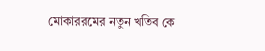মোকাররমের নতুন খতিব কে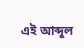এই আব্দুল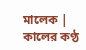মালেক | কালের কণ্ঠ